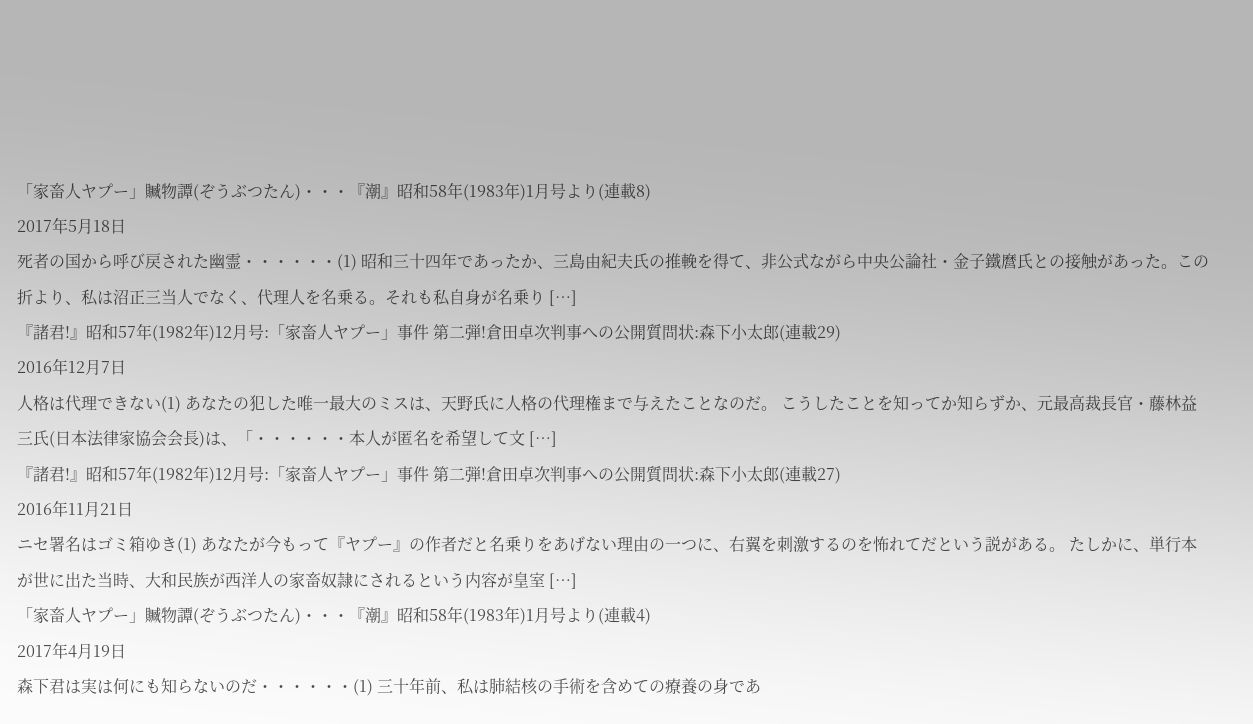「家畜人ヤプー」贓物譚(ぞうぶつたん)・・・『潮』昭和58年(1983年)1月号より(連載8)
2017年5月18日
死者の国から呼び戻された幽霊・・・・・・(1) 昭和三十四年であったか、三島由紀夫氏の推輓を得て、非公式ながら中央公論社・金子鐵麿氏との接触があった。この折より、私は沼正三当人でなく、代理人を名乗る。それも私自身が名乗り […]
『諸君!』昭和57年(1982年)12月号:「家畜人ヤプー」事件 第二弾!倉田卓次判事への公開質問状:森下小太郎(連載29)
2016年12月7日
人格は代理できない(1) あなたの犯した唯一最大のミスは、天野氏に人格の代理権まで与えたことなのだ。 こうしたことを知ってか知らずか、元最高裁長官・藤林益三氏(日本法律家協会会長)は、「・・・・・・本人が匿名を希望して文 […]
『諸君!』昭和57年(1982年)12月号:「家畜人ヤプー」事件 第二弾!倉田卓次判事への公開質問状:森下小太郎(連載27)
2016年11月21日
ニセ署名はゴミ箱ゆき(1) あなたが今もって『ヤプー』の作者だと名乗りをあげない理由の一つに、右翼を刺激するのを怖れてだという説がある。 たしかに、単行本が世に出た当時、大和民族が西洋人の家畜奴隷にされるという内容が皇室 […]
「家畜人ヤプー」贓物譚(ぞうぶつたん)・・・『潮』昭和58年(1983年)1月号より(連載4)
2017年4月19日
森下君は実は何にも知らないのだ・・・・・・(1) 三十年前、私は肺結核の手術を含めての療養の身であ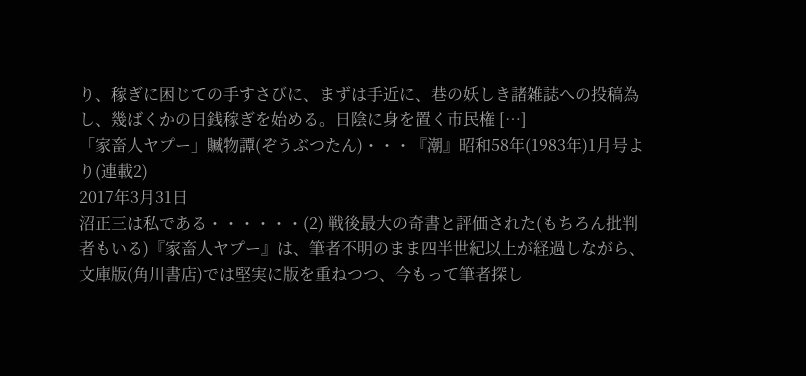り、稼ぎに困じての手すさびに、まずは手近に、巷の妖しき諸雑誌への投稿為し、幾ばくかの日銭稼ぎを始める。日陰に身を置く市民権 […]
「家畜人ヤプー」贓物譚(ぞうぶつたん)・・・『潮』昭和58年(1983年)1月号より(連載2)
2017年3月31日
沼正三は私である・・・・・・(2) 戦後最大の奇書と評価された(もちろん批判者もいる)『家畜人ヤプー』は、筆者不明のまま四半世紀以上が経過しながら、文庫版(角川書店)では堅実に版を重ねつつ、今もって筆者探し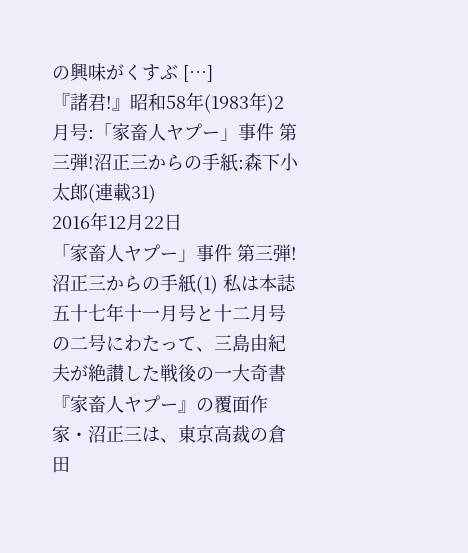の興味がくすぶ […]
『諸君!』昭和58年(1983年)2月号:「家畜人ヤプー」事件 第三弾!沼正三からの手紙:森下小太郎(連載31)
2016年12月22日
「家畜人ヤプー」事件 第三弾!沼正三からの手紙(1) 私は本誌五十七年十一月号と十二月号の二号にわたって、三島由紀夫が絶讃した戦後の一大奇書『家畜人ヤプー』の覆面作家・沼正三は、東京高裁の倉田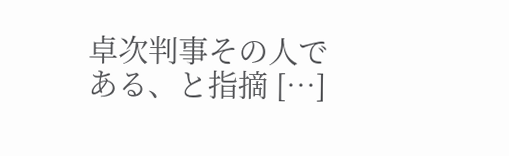卓次判事その人である、と指摘 […]